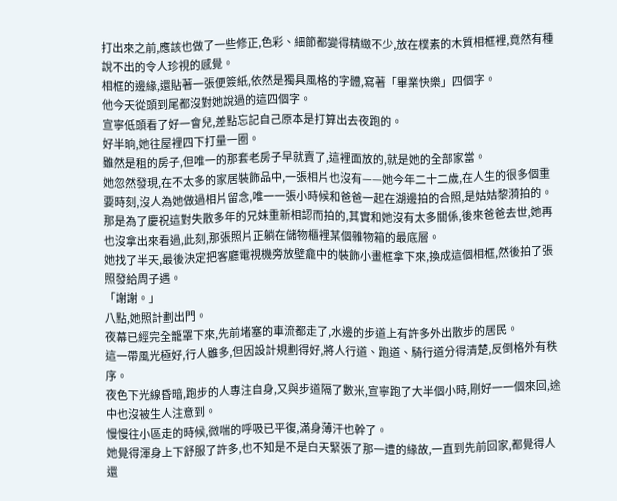打出來之前,應該也做了一些修正,色彩、細節都變得精緻不少,放在樸素的木質相框裡,竟然有種說不出的令人珍視的感覺。
相框的邊緣,還貼著一張便簽紙,依然是獨具風格的字體,寫著「畢業快樂」四個字。
他今天從頭到尾都沒對她說過的這四個字。
宣寧低頭看了好一會兒,差點忘記自己原本是打算出去夜跑的。
好半晌,她往屋裡四下打量一圈。
雖然是租的房子,但唯一的那套老房子早就賣了,這裡面放的,就是她的全部家當。
她忽然發現,在不太多的家居裝飾品中,一張相片也沒有——她今年二十二歲,在人生的很多個重要時刻,沒人為她做過相片留念,唯一一張小時候和爸爸一起在湖邊拍的合照,是姑姑黎漪拍的。
那是為了慶祝這對失散多年的兄妹重新相認而拍的,其實和她沒有太多關係,後來爸爸去世,她再也沒拿出來看過,此刻,那張照片正躺在儲物櫃裡某個雜物箱的最底層。
她找了半天,最後決定把客廳電視機旁放壁龕中的裝飾小畫框拿下來,換成這個相框,然後拍了張照發給周子遇。
「謝謝。」
八點,她照計劃出門。
夜幕已經完全籠罩下來,先前堵塞的車流都走了,水邊的步道上有許多外出散步的居民。
這一帶風光極好,行人雖多,但因設計規劃得好,將人行道、跑道、騎行道分得清楚,反倒格外有秩序。
夜色下光線昏暗,跑步的人專注自身,又與步道隔了數米,宣寧跑了大半個小時,剛好一一個來回,途中也沒被生人注意到。
慢慢往小區走的時候,微喘的呼吸已平復,滿身薄汗也幹了。
她覺得渾身上下舒服了許多,也不知是不是白天緊張了那一遭的緣故,一直到先前回家,都覺得人還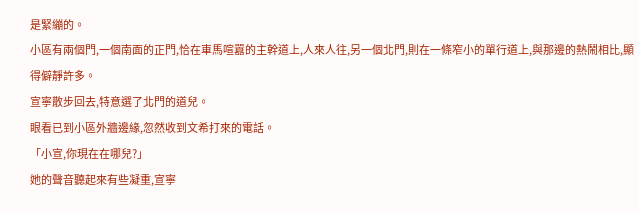是緊繃的。
小區有兩個門,一個南面的正門,恰在車馬喧囂的主幹道上,人來人往,另一個北門,則在一條窄小的單行道上,與那邊的熱鬧相比,顯得僻靜許多。
宣寧散步回去,特意選了北門的道兒。
眼看已到小區外牆邊緣,忽然收到文希打來的電話。
「小宣,你現在在哪兒?」
她的聲音聽起來有些凝重,宣寧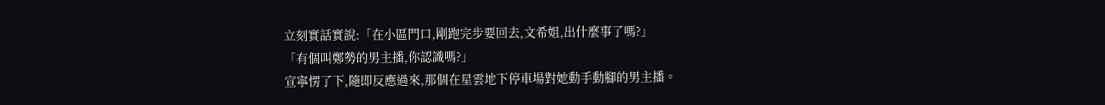立刻實話實說:「在小區門口,剛跑完步要回去,文希姐,出什麼事了嗎?」
「有個叫鄭勢的男主播,你認識嗎?」
宣寧愣了下,隨即反應過來,那個在星雲地下停車場對她動手動腳的男主播。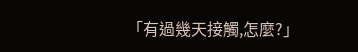「有過幾天接觸,怎麼?」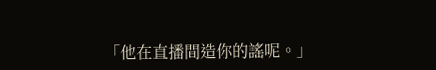「他在直播間造你的謠呢。」